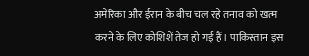अमेरिका और ईरान के बीच चल रहे तनाव को खत्म करने के लिए कोशिशें तेज हो गई हैं। पाकिस्तान इस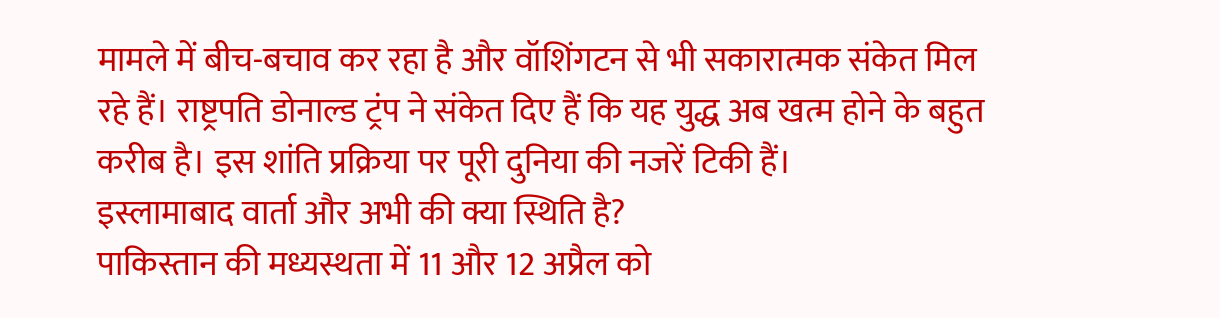मामले में बीच-बचाव कर रहा है और वॉशिंगटन से भी सकारात्मक संकेत मिल रहे हैं। राष्ट्रपति डोनाल्ड ट्रंप ने संकेत दिए हैं कि यह युद्ध अब खत्म होने के बहुत करीब है। इस शांति प्रक्रिया पर पूरी दुनिया की नजरें टिकी हैं।
इस्लामाबाद वार्ता और अभी की क्या स्थिति है?
पाकिस्तान की मध्यस्थता में 11 और 12 अप्रैल को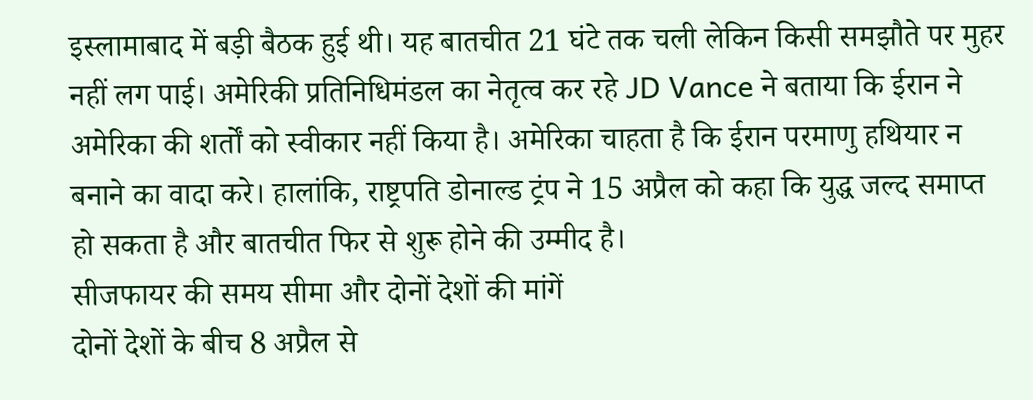इस्लामाबाद में बड़ी बैठक हुई थी। यह बातचीत 21 घंटे तक चली लेकिन किसी समझौते पर मुहर नहीं लग पाई। अमेरिकी प्रतिनिधिमंडल का नेतृत्व कर रहे JD Vance ने बताया कि ईरान ने अमेरिका की शर्तों को स्वीकार नहीं किया है। अमेरिका चाहता है कि ईरान परमाणु हथियार न बनाने का वादा करे। हालांकि, राष्ट्रपति डोनाल्ड ट्रंप ने 15 अप्रैल को कहा कि युद्ध जल्द समाप्त हो सकता है और बातचीत फिर से शुरू होने की उम्मीद है।
सीजफायर की समय सीमा और दोनों देशों की मांगें
दोनों देशों के बीच 8 अप्रैल से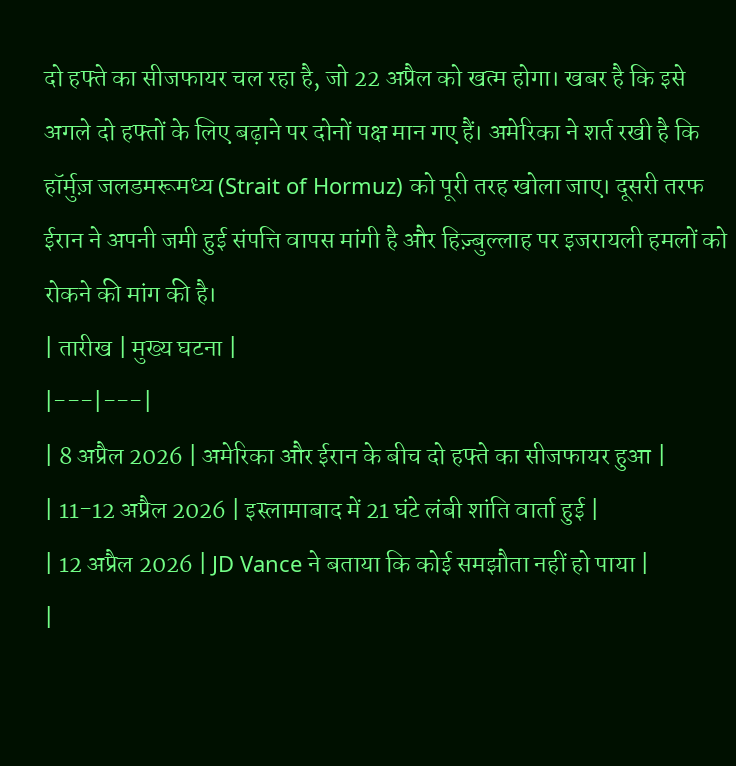दो हफ्ते का सीजफायर चल रहा है, जो 22 अप्रैल को खत्म होगा। खबर है कि इसे अगले दो हफ्तों के लिए बढ़ाने पर दोनों पक्ष मान गए हैं। अमेरिका ने शर्त रखी है कि हॉर्मुज़ जलडमरूमध्य (Strait of Hormuz) को पूरी तरह खोला जाए। दूसरी तरफ ईरान ने अपनी जमी हुई संपत्ति वापस मांगी है और हिज़्बुल्लाह पर इजरायली हमलों को रोकने की मांग की है।
| तारीख | मुख्य घटना |
|---|---|
| 8 अप्रैल 2026 | अमेरिका और ईरान के बीच दो हफ्ते का सीजफायर हुआ |
| 11-12 अप्रैल 2026 | इस्लामाबाद में 21 घंटे लंबी शांति वार्ता हुई |
| 12 अप्रैल 2026 | JD Vance ने बताया कि कोई समझौता नहीं हो पाया |
|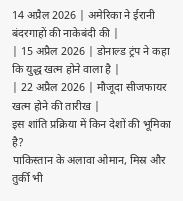14 अप्रैल 2026 | अमेरिका ने ईरानी बंदरगाहों की नाकेबंदी की |
| 15 अप्रैल 2026 | डोनाल्ड ट्रंप ने कहा कि युद्ध खत्म होने वाला है |
| 22 अप्रैल 2026 | मौजूदा सीजफायर खत्म होने की तारीख |
इस शांति प्रक्रिया में किन देशों की भूमिका है?
पाकिस्तान के अलावा ओमान, मिस्र और तुर्की भी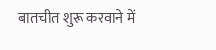बातचीत शुरू करवाने में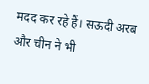मदद कर रहे हैं। सऊदी अरब और चीन ने भी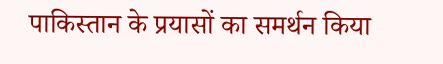पाकिस्तान के प्रयासों का समर्थन किया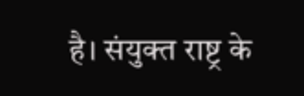है। संयुक्त राष्ट्र के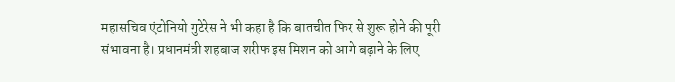महासचिव एंटोनियो गुटेरेस ने भी कहा है कि बातचीत फिर से शुरू होने की पूरी संभावना है। प्रधानमंत्री शहबाज शरीफ इस मिशन को आगे बढ़ाने के लिए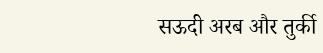सऊदी अरब और तुर्की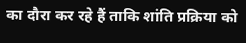का दौरा कर रहे हैं ताकि शांति प्रक्रिया को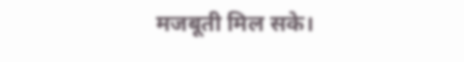मजबूती मिल सके।